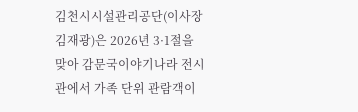김천시시설관리공단(이사장 김재광)은 2026년 3·1절을 맞아 감문국이야기나라 전시관에서 가족 단위 관람객이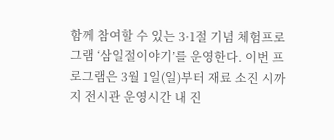함께 참여할 수 있는 3·1절 기념 체험프로그램 ‘삼일절이야기’를 운영한다. 이번 프로그램은 3월 1일(일)부터 재료 소진 시까지 전시관 운영시간 내 진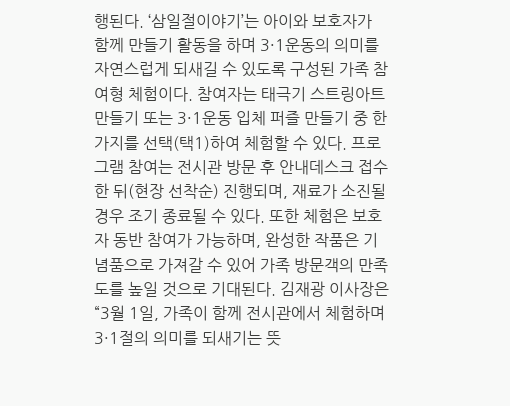행된다. ‘삼일절이야기’는 아이와 보호자가 함께 만들기 활동을 하며 3·1운동의 의미를 자연스럽게 되새길 수 있도록 구성된 가족 참여형 체험이다. 참여자는 태극기 스트링아트 만들기 또는 3·1운동 입체 퍼즐 만들기 중 한 가지를 선택(택1)하여 체험할 수 있다. 프로그램 참여는 전시관 방문 후 안내데스크 접수한 뒤(현장 선착순) 진행되며, 재료가 소진될 경우 조기 종료될 수 있다. 또한 체험은 보호자 동반 참여가 가능하며, 완성한 작품은 기념품으로 가져갈 수 있어 가족 방문객의 만족도를 높일 것으로 기대된다. 김재광 이사장은 “3월 1일, 가족이 함께 전시관에서 체험하며 3·1절의 의미를 되새기는 뜻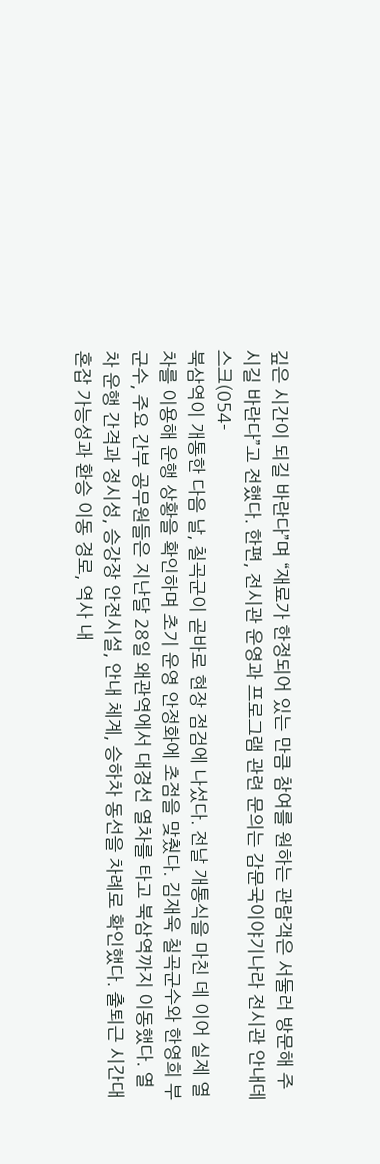깊은 시간이 되길 바란다”며 “재료가 한정되어 있는 만큼 참여를 원하는 관람객은 서둘러 방문해 주시길 바란다”고 전했다. 한편, 전시관 운영과 프로그램 관련 문의는 감문국이야기나라 전시관 안내데스크(054-
북삼역이 개통한 다음 날, 칠곡군이 곧바로 현장 점검에 나섰다. 전날 개통식을 마친 데 이어 실제 열차를 이용해 운행 상황을 확인하며 초기 운영 안정화에 초점을 맞췄다. 김재욱 칠곡군수와 한영희 부군수, 주요 간부 공무원들은 지난달 28일 왜관역에서 대경선 열차를 타고 북삼역까지 이동했다. 열차 운행 간격과 정시성, 승강장 안전시설, 안내 체계, 승하차 동선을 차례로 확인했다. 출퇴근 시간대 혼잡 가능성과 환승 이동 경로, 역사 내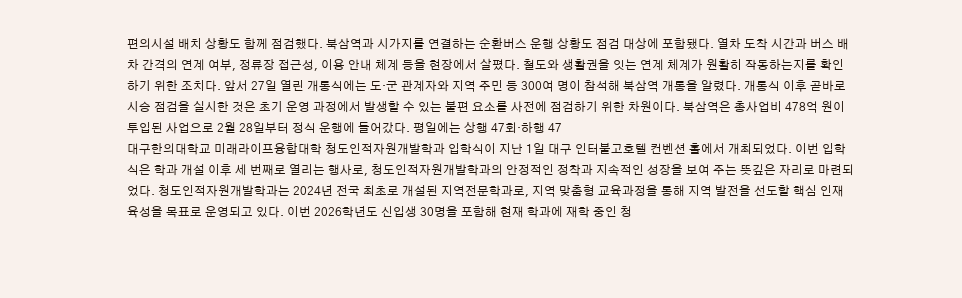편의시설 배치 상황도 함께 점검했다. 북삼역과 시가지를 연결하는 순환버스 운행 상황도 점검 대상에 포함됐다. 열차 도착 시간과 버스 배차 간격의 연계 여부, 정류장 접근성, 이용 안내 체계 등을 현장에서 살폈다. 철도와 생활권을 잇는 연계 체계가 원활히 작동하는지를 확인하기 위한 조치다. 앞서 27일 열린 개통식에는 도·군 관계자와 지역 주민 등 300여 명이 참석해 북삼역 개통을 알렸다. 개통식 이후 곧바로 시승 점검을 실시한 것은 초기 운영 과정에서 발생할 수 있는 불편 요소를 사전에 점검하기 위한 차원이다. 북삼역은 총사업비 478억 원이 투입된 사업으로 2월 28일부터 정식 운행에 들어갔다. 평일에는 상행 47회·하행 47
대구한의대학교 미래라이프융합대학 청도인적자원개발학과 입학식이 지난 1일 대구 인터불고호텔 컨벤션 홀에서 개최되었다. 이번 입학식은 학과 개설 이후 세 번째로 열리는 행사로, 청도인적자원개발학과의 안정적인 정착과 지속적인 성장을 보여 주는 뜻깊은 자리로 마련되었다. 청도인적자원개발학과는 2024년 전국 최초로 개설된 지역전문학과로, 지역 맞춤형 교육과정을 통해 지역 발전을 선도할 핵심 인재 육성을 목표로 운영되고 있다. 이번 2026학년도 신입생 30명을 포함해 현재 학과에 재학 중인 청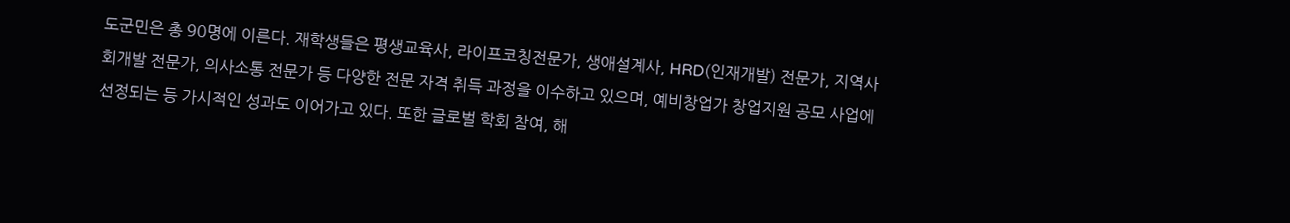도군민은 총 90명에 이른다. 재학생들은 평생교육사, 라이프코칭전문가, 생애설계사, HRD(인재개발) 전문가, 지역사회개발 전문가, 의사소통 전문가 등 다양한 전문 자격 취득 과정을 이수하고 있으며, 예비창업가 창업지원 공모 사업에 선정되는 등 가시적인 성과도 이어가고 있다. 또한 글로벌 학회 참여, 해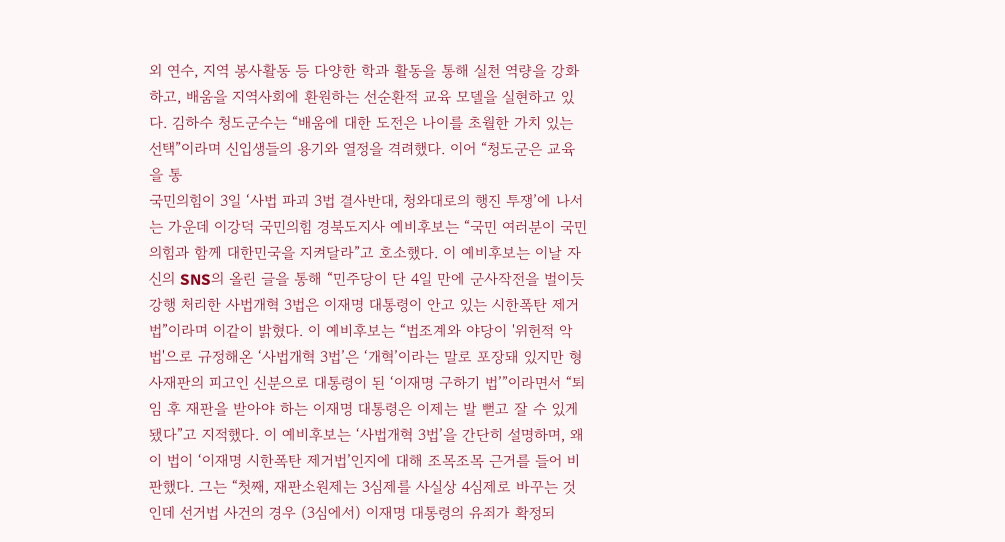외 연수, 지역 봉사활동 등 다양한 학과 활동을 통해 실천 역량을 강화하고, 배움을 지역사회에 환원하는 선순환적 교육 모델을 실현하고 있다. 김하수 청도군수는 “배움에 대한 도전은 나이를 초월한 가치 있는 선택”이라며 신입생들의 용기와 열정을 격려했다. 이어 “청도군은 교육을 통
국민의힘이 3일 ‘사법 파괴 3법 결사반대, 청와대로의 행진 투쟁’에 나서는 가운데 이강덕 국민의힘 경북도지사 예비후보는 “국민 여러분이 국민의힘과 함께 대한민국을 지켜달라”고 호소했다. 이 예비후보는 이날 자신의 SNS의 올린 글을 통해 “민주당이 단 4일 만에 군사작전을 벌이듯 강행 처리한 사법개혁 3법은 이재명 대통령이 안고 있는 시한폭탄 제거법”이라며 이같이 밝혔다. 이 예비후보는 “법조계와 야당이 '위헌적 악법'으로 규정해온 ‘사법개혁 3법’은 ‘개혁’이라는 말로 포장돼 있지만 형사재판의 피고인 신분으로 대통령이 된 ‘이재명 구하기 법’”이라면서 “퇴임 후 재판을 받아야 하는 이재명 대통령은 이제는 발 뻗고 잘 수 있게 됐다”고 지적했다. 이 예비후보는 ‘사법개혁 3법’을 간단히 설명하며, 왜 이 법이 ‘이재명 시한폭탄 제거법’인지에 대해 조목조목 근거를 들어 비판했다. 그는 “첫째, 재판소원제는 3심제를 사실상 4심제로 바꾸는 것인데 선거법 사건의 경우 (3심에서) 이재명 대통령의 유죄가 확정되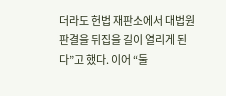더라도 헌법 재판소에서 대법원 판결을 뒤집을 길이 열리게 된다”고 했다. 이어 “둘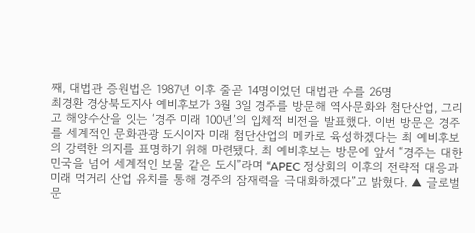째, 대법관 증원법은 1987년 이후 줄곧 14명이었던 대법관 수를 26명
최경환 경상북도지사 예비후보가 3월 3일 경주를 방문해 역사문화와 첨단산업, 그리고 해양수산을 잇는 ‘경주 미래 100년’의 입체적 비전을 발표했다. 이번 방문은 경주를 세계적인 문화관광 도시이자 미래 첨단산업의 메카로 육성하겠다는 최 예비후보의 강력한 의지를 표명하기 위해 마련됐다. 최 예비후보는 방문에 앞서 “경주는 대한민국을 넘어 세계적인 보물 같은 도시”라며 “APEC 정상회의 이후의 전략적 대응과 미래 먹거리 산업 유치를 통해 경주의 잠재력을 극대화하겠다”고 밝혔다. ▲ 글로벌 문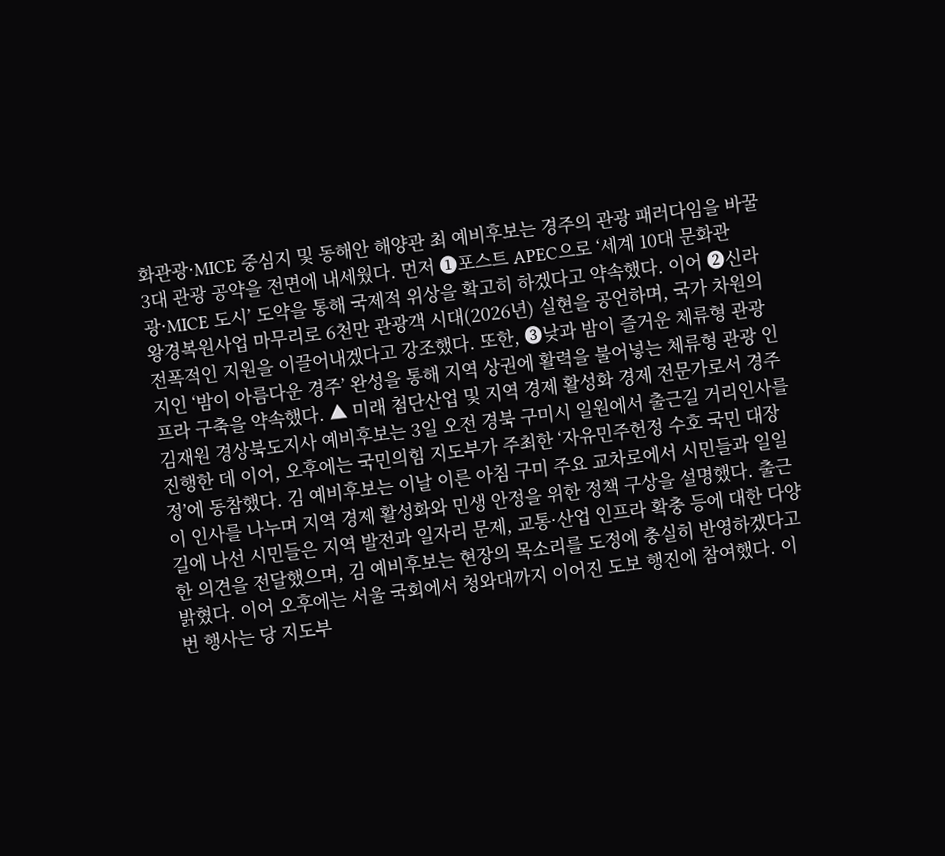화관광·MICE 중심지 및 동해안 해양관 최 예비후보는 경주의 관광 패러다임을 바꿀 3대 관광 공약을 전면에 내세웠다. 먼저 ❶포스트 APEC으로 ‘세계 10대 문화관광·MICE 도시’ 도약을 통해 국제적 위상을 확고히 하겠다고 약속했다. 이어 ❷신라왕경복원사업 마무리로 6천만 관광객 시대(2026년) 실현을 공언하며, 국가 차원의 전폭적인 지원을 이끌어내겠다고 강조했다. 또한, ❸낮과 밤이 즐거운 체류형 관광지인 ‘밤이 아름다운 경주’ 완성을 통해 지역 상권에 활력을 불어넣는 체류형 관광 인프라 구축을 약속했다. ▲ 미래 첨단산업 및 지역 경제 활성화 경제 전문가로서 경주
김재원 경상북도지사 예비후보는 3일 오전 경북 구미시 일원에서 출근길 거리인사를 진행한 데 이어, 오후에는 국민의힘 지도부가 주최한 ‘자유민주헌정 수호 국민 대장정’에 동참했다. 김 예비후보는 이날 이른 아침 구미 주요 교차로에서 시민들과 일일이 인사를 나누며 지역 경제 활성화와 민생 안정을 위한 정책 구상을 설명했다. 출근길에 나선 시민들은 지역 발전과 일자리 문제, 교통·산업 인프라 확충 등에 대한 다양한 의견을 전달했으며, 김 예비후보는 현장의 목소리를 도정에 충실히 반영하겠다고 밝혔다. 이어 오후에는 서울 국회에서 청와대까지 이어진 도보 행진에 참여했다. 이번 행사는 당 지도부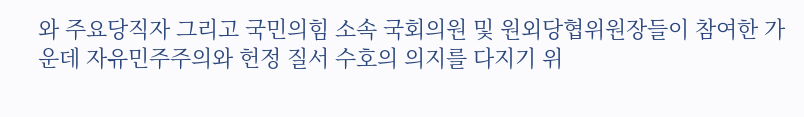와 주요당직자 그리고 국민의힘 소속 국회의원 및 원외당협위원장들이 참여한 가운데 자유민주주의와 헌정 질서 수호의 의지를 다지기 위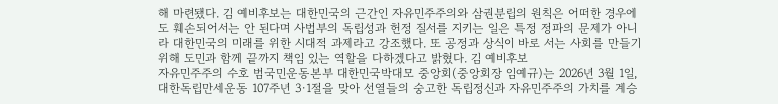해 마련됐다. 김 예비후보는 대한민국의 근간인 자유민주주의와 삼권분립의 원칙은 어떠한 경우에도 훼손되어서는 안 된다며 사법부의 독립성과 헌정 질서를 지키는 일은 특정 정파의 문제가 아니라 대한민국의 미래를 위한 시대적 과제라고 강조했다. 또 공정과 상식이 바로 서는 사회를 만들기 위해 도민과 함께 끝까지 책임 있는 역할을 다하겠다고 밝혔다. 김 예비후보
자유민주주의 수호 범국민운동본부 대한민국박대모 중앙회(중앙회장 임예규)는 2026년 3월 1일, 대한독립만세운동 107주년 3·1절을 맞아 선열들의 숭고한 독립정신과 자유민주주의 가치를 계승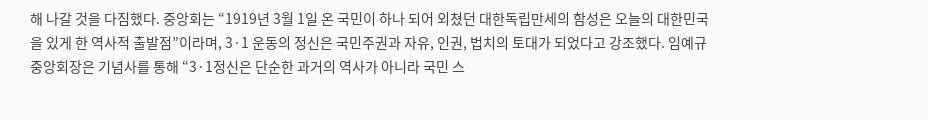해 나갈 것을 다짐했다. 중앙회는 “1919년 3월 1일 온 국민이 하나 되어 외쳤던 대한독립만세의 함성은 오늘의 대한민국을 있게 한 역사적 출발점”이라며, 3·1 운동의 정신은 국민주권과 자유, 인권, 법치의 토대가 되었다고 강조했다. 임예규 중앙회장은 기념사를 통해 “3·1정신은 단순한 과거의 역사가 아니라 국민 스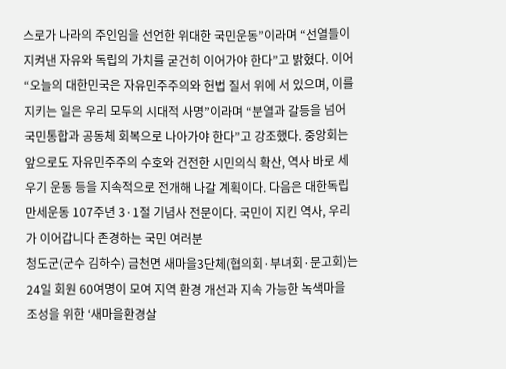스로가 나라의 주인임을 선언한 위대한 국민운동”이라며 “선열들이 지켜낸 자유와 독립의 가치를 굳건히 이어가야 한다”고 밝혔다. 이어 “오늘의 대한민국은 자유민주주의와 헌법 질서 위에 서 있으며, 이를 지키는 일은 우리 모두의 시대적 사명”이라며 “분열과 갈등을 넘어 국민통합과 공동체 회복으로 나아가야 한다”고 강조했다. 중앙회는 앞으로도 자유민주주의 수호와 건전한 시민의식 확산, 역사 바로 세우기 운동 등을 지속적으로 전개해 나갈 계획이다. 다음은 대한독립만세운동 107주년 3·1절 기념사 전문이다. 국민이 지킨 역사, 우리가 이어갑니다 존경하는 국민 여러분
청도군(군수 김하수) 금천면 새마을3단체(협의회·부녀회·문고회)는 24일 회원 60여명이 모여 지역 환경 개선과 지속 가능한 녹색마을 조성을 위한 ‘새마을환경살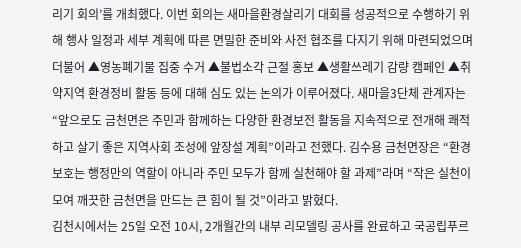리기 회의’를 개최했다. 이번 회의는 새마을환경살리기 대회를 성공적으로 수행하기 위해 행사 일정과 세부 계획에 따른 면밀한 준비와 사전 협조를 다지기 위해 마련되었으며 더불어 ▲영농폐기물 집중 수거 ▲불법소각 근절 홍보 ▲생활쓰레기 감량 캠페인 ▲취약지역 환경정비 활동 등에 대해 심도 있는 논의가 이루어졌다. 새마을3단체 관계자는 “앞으로도 금천면은 주민과 함께하는 다양한 환경보전 활동을 지속적으로 전개해 쾌적하고 살기 좋은 지역사회 조성에 앞장설 계획”이라고 전했다. 김수용 금천면장은 “환경보호는 행정만의 역할이 아니라 주민 모두가 함께 실천해야 할 과제”라며 “작은 실천이 모여 깨끗한 금천면을 만드는 큰 힘이 될 것”이라고 밝혔다.
김천시에서는 25일 오전 10시, 2개월간의 내부 리모델링 공사를 완료하고 국공립푸르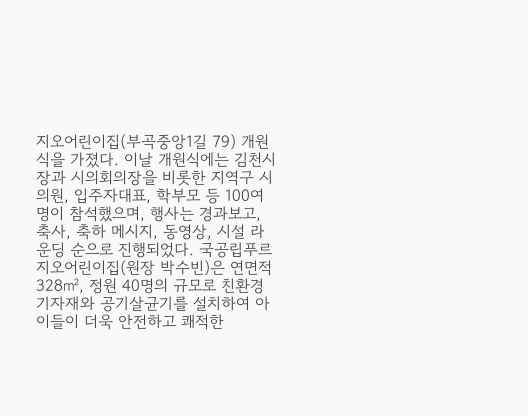지오어린이집(부곡중앙1길 79) 개원식을 가졌다. 이날 개원식에는 김천시장과 시의회의장을 비롯한 지역구 시의원, 입주자대표, 학부모 등 100여 명이 참석했으며, 행사는 경과보고, 축사, 축하 메시지, 동영상, 시설 라운딩 순으로 진행되었다. 국공립푸르지오어린이집(원장 박수빈)은 연면적 328㎡, 정원 40명의 규모로 친환경 기자재와 공기살균기를 설치하여 아이들이 더욱 안전하고 쾌적한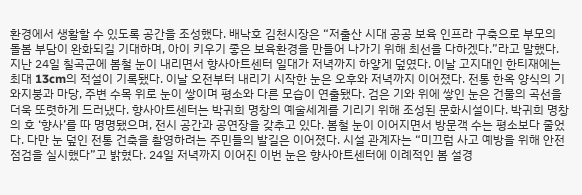환경에서 생활할 수 있도록 공간을 조성했다. 배낙호 김천시장은 “저출산 시대 공공 보육 인프라 구축으로 부모의 돌봄 부담이 완화되길 기대하며, 아이 키우기 좋은 보육환경을 만들어 나가기 위해 최선을 다하겠다.”라고 말했다.
지난 24일 칠곡군에 봄철 눈이 내리면서 향사아트센터 일대가 저녁까지 하얗게 덮였다. 이날 고지대인 한티재에는 최대 13cm의 적설이 기록됐다. 이날 오전부터 내리기 시작한 눈은 오후와 저녁까지 이어졌다. 전통 한옥 양식의 기와지붕과 마당, 주변 수목 위로 눈이 쌓이며 평소와 다른 모습이 연출됐다. 검은 기와 위에 쌓인 눈은 건물의 곡선을 더욱 또렷하게 드러냈다. 향사아트센터는 박귀희 명창의 예술세계를 기리기 위해 조성된 문화시설이다. 박귀희 명창의 호 ‘향사’를 따 명명됐으며, 전시 공간과 공연장을 갖추고 있다. 봄철 눈이 이어지면서 방문객 수는 평소보다 줄었다. 다만 눈 덮인 전통 건축을 촬영하려는 주민들의 발길은 이어졌다. 시설 관계자는 “미끄럼 사고 예방을 위해 안전 점검을 실시했다”고 밝혔다. 24일 저녁까지 이어진 이번 눈은 향사아트센터에 이례적인 봄 설경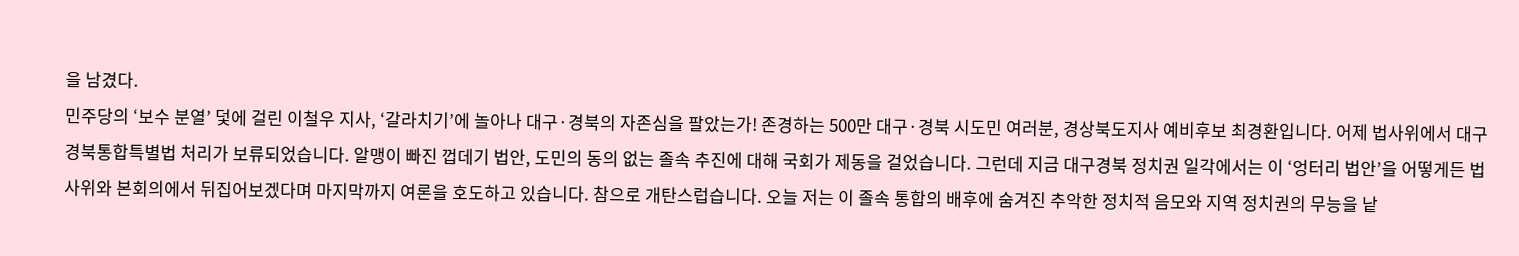을 남겼다.
민주당의 ‘보수 분열’ 덫에 걸린 이철우 지사, ‘갈라치기’에 놀아나 대구·경북의 자존심을 팔았는가! 존경하는 500만 대구·경북 시도민 여러분, 경상북도지사 예비후보 최경환입니다. 어제 법사위에서 대구경북통합특별법 처리가 보류되었습니다. 알맹이 빠진 껍데기 법안, 도민의 동의 없는 졸속 추진에 대해 국회가 제동을 걸었습니다. 그런데 지금 대구경북 정치권 일각에서는 이 ‘엉터리 법안’을 어떻게든 법사위와 본회의에서 뒤집어보겠다며 마지막까지 여론을 호도하고 있습니다. 참으로 개탄스럽습니다. 오늘 저는 이 졸속 통합의 배후에 숨겨진 추악한 정치적 음모와 지역 정치권의 무능을 낱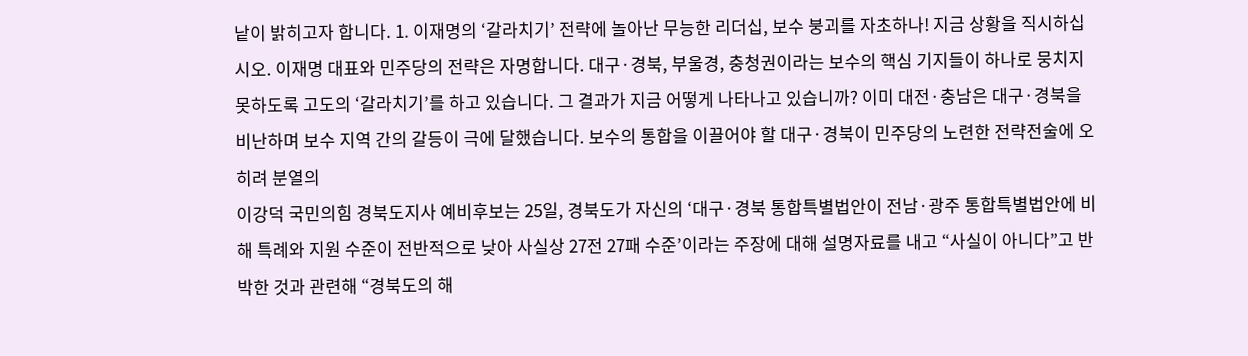낱이 밝히고자 합니다. 1. 이재명의 ‘갈라치기’ 전략에 놀아난 무능한 리더십, 보수 붕괴를 자초하나! 지금 상황을 직시하십시오. 이재명 대표와 민주당의 전략은 자명합니다. 대구·경북, 부울경, 충청권이라는 보수의 핵심 기지들이 하나로 뭉치지 못하도록 고도의 ‘갈라치기’를 하고 있습니다. 그 결과가 지금 어떻게 나타나고 있습니까? 이미 대전·충남은 대구·경북을 비난하며 보수 지역 간의 갈등이 극에 달했습니다. 보수의 통합을 이끌어야 할 대구·경북이 민주당의 노련한 전략전술에 오히려 분열의
이강덕 국민의힘 경북도지사 예비후보는 25일, 경북도가 자신의 ‘대구·경북 통합특별법안이 전남·광주 통합특별법안에 비해 특례와 지원 수준이 전반적으로 낮아 사실상 27전 27패 수준’이라는 주장에 대해 설명자료를 내고 “사실이 아니다”고 반박한 것과 관련해 “경북도의 해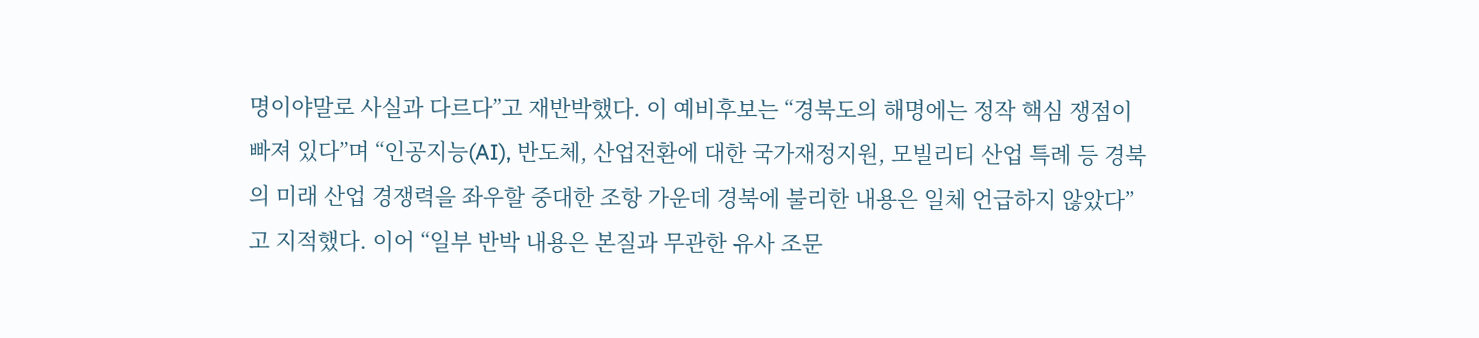명이야말로 사실과 다르다”고 재반박했다. 이 예비후보는 “경북도의 해명에는 정작 핵심 쟁점이 빠져 있다”며 “인공지능(AI), 반도체, 산업전환에 대한 국가재정지원, 모빌리티 산업 특례 등 경북의 미래 산업 경쟁력을 좌우할 중대한 조항 가운데 경북에 불리한 내용은 일체 언급하지 않았다”고 지적했다. 이어 “일부 반박 내용은 본질과 무관한 유사 조문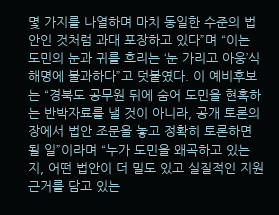몇 가지를 나열하며 마치 동일한 수준의 법안인 것처럼 과대 포장하고 있다”며 “이는 도민의 눈과 귀를 흐리는 ‘눈 가리고 아웅’식 해명에 불과하다”고 덧붙였다. 이 예비후보는 “경북도 공무원 뒤에 숨어 도민을 현혹하는 반박자료를 낼 것이 아니라, 공개 토론의 장에서 법안 조문을 놓고 정확히 토론하면 될 일”이라며 “누가 도민을 왜곡하고 있는지, 어떤 법안이 더 밀도 있고 실질적인 지원 근거를 담고 있는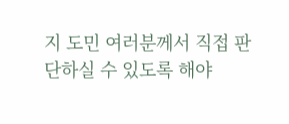지 도민 여러분께서 직접 판단하실 수 있도록 해야